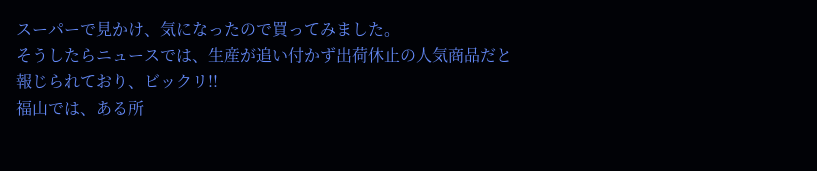スーパーで見かけ、気になったので買ってみました。
そうしたらニュースでは、生産が追い付かず出荷休止の人気商品だと
報じられており、ビックリ!!
福山では、ある所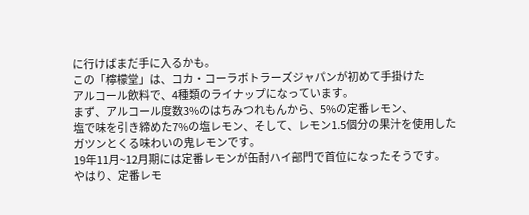に行けばまだ手に入るかも。
この「檸檬堂」は、コカ・コーラボトラーズジャパンが初めて手掛けた
アルコール飲料で、4種類のライナップになっています。
まず、アルコール度数3%のはちみつれもんから、5%の定番レモン、
塩で味を引き締めた7%の塩レモン、そして、レモン1.5個分の果汁を使用した
ガツンとくる味わいの鬼レモンです。
19年11月~12月期には定番レモンが缶酎ハイ部門で首位になったそうです。
やはり、定番レモ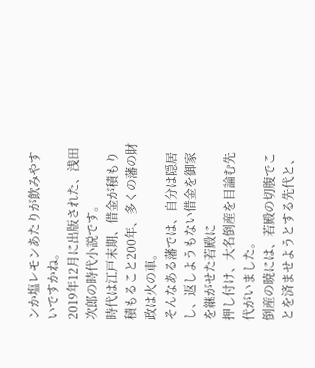ンか塩レモンあたりが飲みやすいですかね。
2019年12月に出版された、浅田次郎の時代小説です。
時代は江戸末期、借金が積もり積もること200年、多くの藩の財政は火の車。
そんなある藩では、自分は隠居し、返しようもない借金を御家を継がせた若殿に
押し付け、大名倒産を目論む先代がいました。
倒産の暁には、若殿の切腹でことを済ませようとする先代と、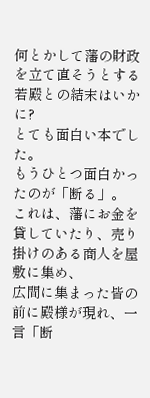何とかして藩の財政を立て直そうとする若殿との結末はいかに?
とても面白い本でした。
もうひとつ面白かったのが「断る」。
これは、藩にお金を貸していたり、売り掛けのある商人を屋敷に集め、
広間に集まった皆の前に殿様が現れ、一言「断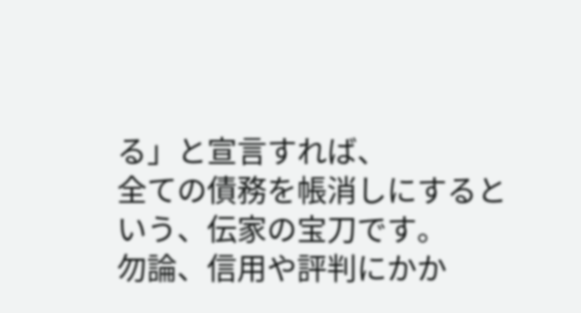る」と宣言すれば、
全ての債務を帳消しにするという、伝家の宝刀です。
勿論、信用や評判にかか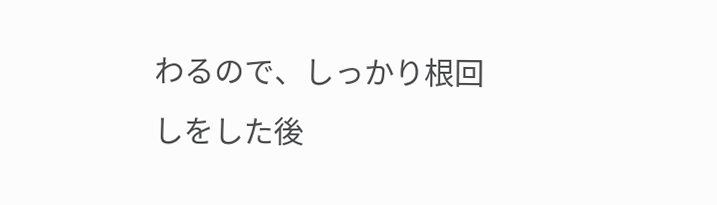わるので、しっかり根回しをした後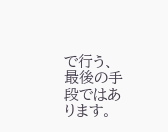で行う、
最後の手段ではあります。